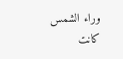وراء الشمس
كانت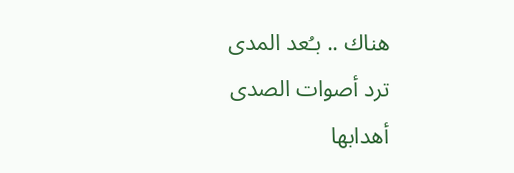هناك .. بـُعد المدى
ترد أصوات الصدى
أهدابها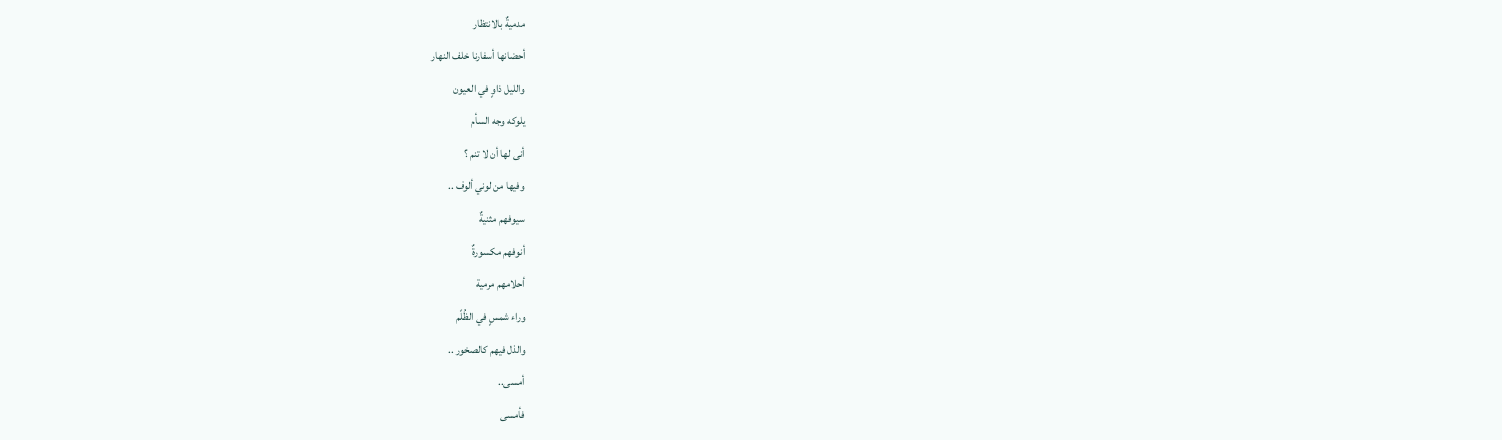مدميةٌ بالانتظار
أحضانها أسفارنا خلف النهار
والليل ذاوٍ في العيون
يلوكه وجه السأم
أنى لها أن لا تنم ؟
وفيها من لوني ألوف ..
سيوفهم مثنيةٌ
أنوفهم مكسورةٌ
أحلامهم مرمية
وراء شمسٍ في الظُلًم
والذل فيهم كالصخور ..
أمسى..
فأمسى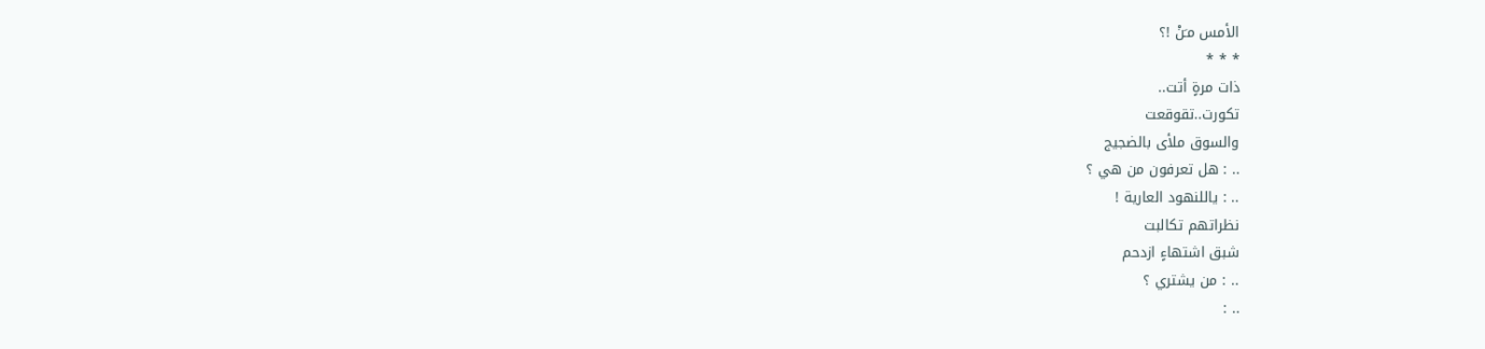الأمس مـَنْ !؟
* * *
ذات مرةٍ أتت..
تكورت..تقوقعت
والسوق ملأى بالضجيج
.. : هل تعرفون من هي ؟
.. : ياللنهود العارية !
نظراتهم تكالبت
شبق اشتهاءٍ ازدحم
.. : من يشتري ؟
.. :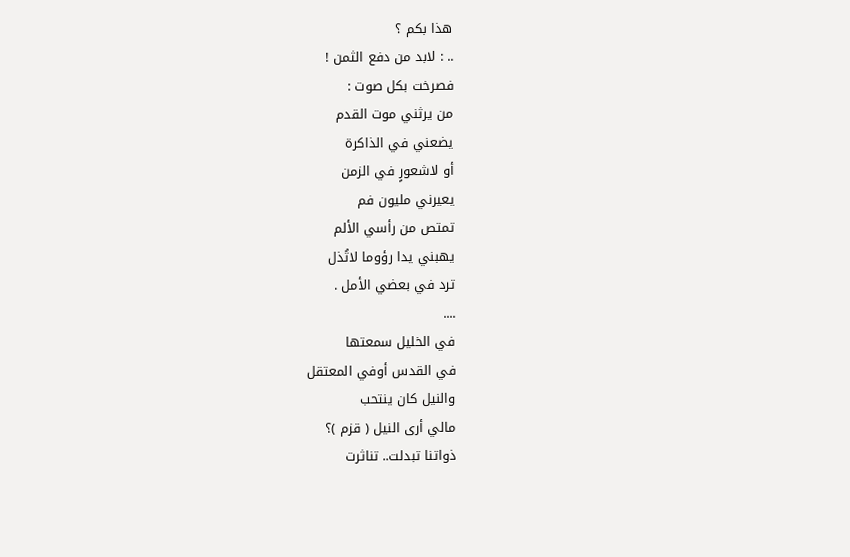هذا بكم ؟
.. : لابد من دفع الثمن !
فصرخت بكل صوت :
من يرثني موت القدم
يضعني في الذاكرة
أو لاشعورٍ في الزمن
يعيرني مليون فم
تمتص من رأسي الألم
يهبني يدا رؤوما لاتُذل
ترد في بعضي الأمل .
....
في الخليل سمعتها
في القدس أوفي المعتقل
والنيل كان ينتحب
مالي أرى النيل ( قزم )؟
ذواتنا تبدلت.. تناثرت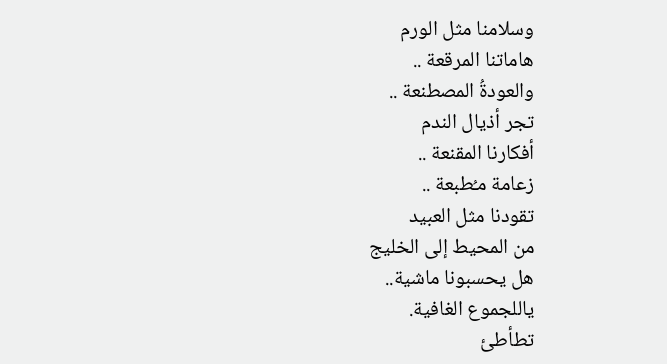وسلامنا مثل الورم
هاماتنا المرقعة ..
والعودةُ المصطنعة ..
تجر أذيال الندم
أفكارنا المقنعة ..
زعامة مـُطبعة ..
تقودنا مثل العبيد
من المحيط إلى الخليج
هل يحسبونا ماشية..
ياللجموع الغافية.
تطأطئ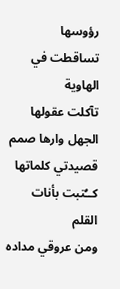رؤوسها
تساقطت في الهاوية
تآكلت عقولها
الجهل وارها صمم
قصيدتي كلماتها
كــُتبت بأنات القلم
ومن عروقي مداده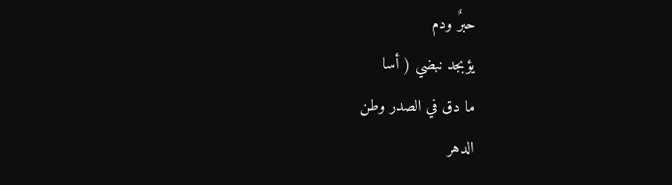حبرٌ ودم
يؤبجد نبضي ( أسا
ما دق في الصدر وطن
الدهر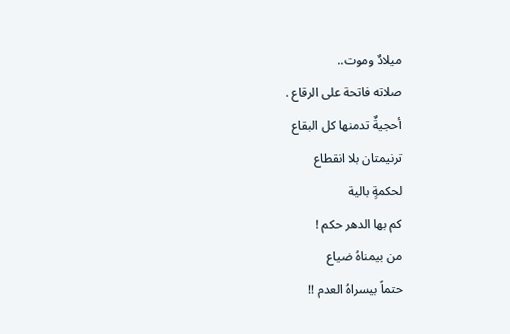ميلادٌ وموت..
صلاته فاتحة على الرقاع .
أحجيةٌ تدمنها كل البقاع
ترنيمتان بلا انقطاع
لحكمةٍ بالية
كم بها الدهر حكم !
من بيمناهُ ضياع
حتماً بيسراهُ العدم !!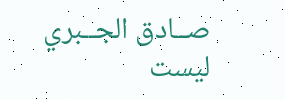صــادق الجــبري
ليست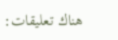هناك تعليقات: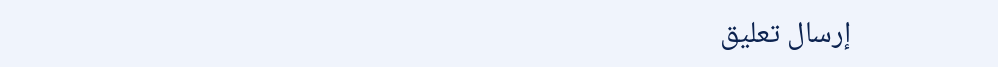إرسال تعليق